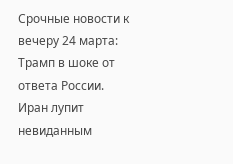Срочные новости к вечеру 24 марта: Трамп в шоке от ответа России. Иран лупит невиданным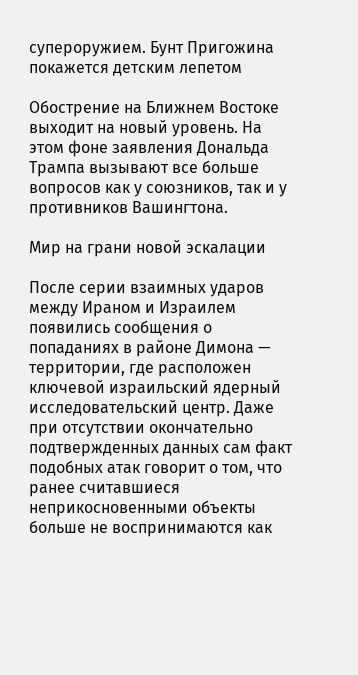супероружием. Бунт Пригожина покажется детским лепетом

Обострение на Ближнем Востоке выходит на новый уровень. На этом фоне заявления Дональда Трампа вызывают все больше вопросов как у союзников, так и у противников Вашингтона.

Мир на грани новой эскалации

После серии взаимных ударов между Ираном и Израилем появились сообщения о попаданиях в районе Димона — территории, где расположен ключевой израильский ядерный исследовательский центр. Даже при отсутствии окончательно подтвержденных данных сам факт подобных атак говорит о том, что ранее считавшиеся неприкосновенными объекты больше не воспринимаются как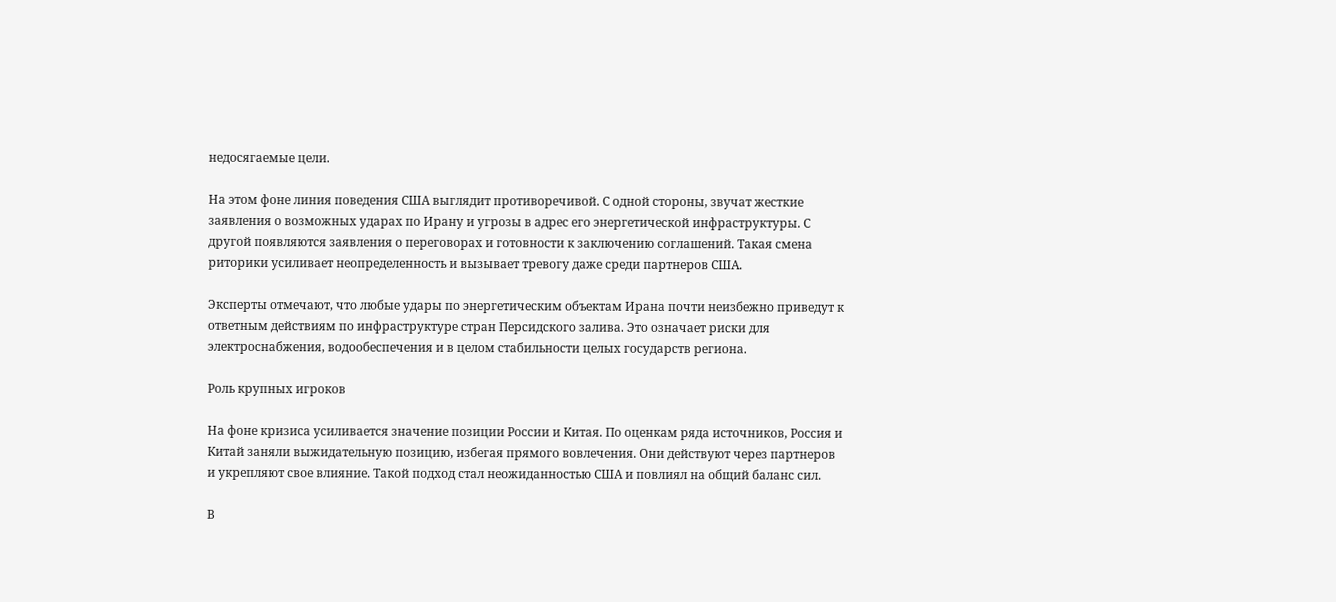недосягаемые цели.

На этом фоне линия поведения США выглядит противоречивой. С одной стороны, звучат жесткие заявления о возможных ударах по Ирану и угрозы в адрес его энергетической инфраструктуры. С другой появляются заявления о переговорах и готовности к заключению соглашений. Такая смена риторики усиливает неопределенность и вызывает тревогу даже среди партнеров США.

Эксперты отмечают, что любые удары по энергетическим объектам Ирана почти неизбежно приведут к ответным действиям по инфраструктуре стран Персидского залива. Это означает риски для электроснабжения, водообеспечения и в целом стабильности целых государств региона.

Роль крупных игроков

На фоне кризиса усиливается значение позиции России и Китая. По оценкам ряда источников, Россия и Китай заняли выжидательную позицию, избегая прямого вовлечения. Они действуют через партнеров и укрепляют свое влияние. Такой подход стал неожиданностью США и повлиял на общий баланс сил.

В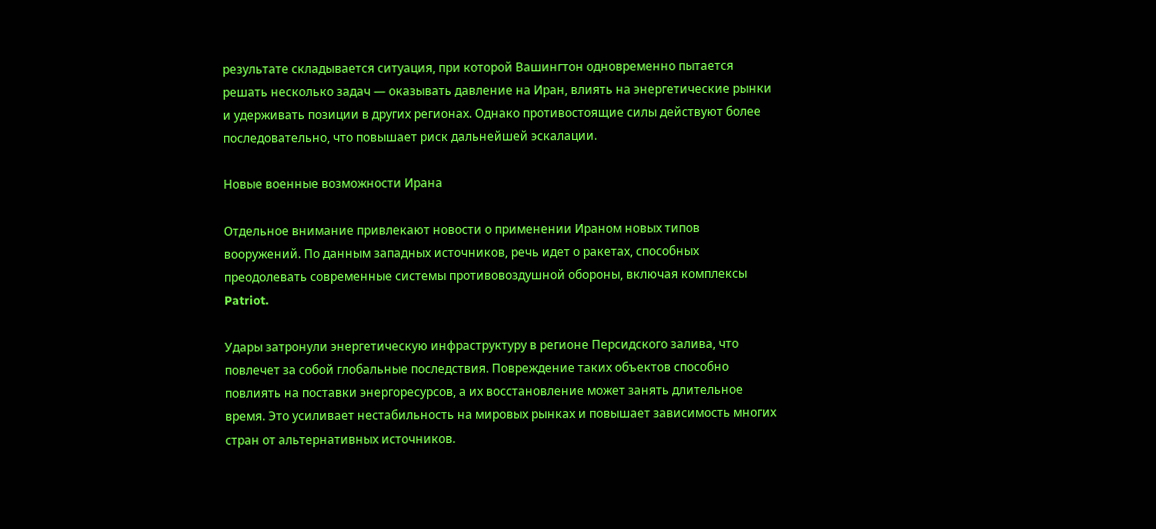результате складывается ситуация, при которой Вашингтон одновременно пытается решать несколько задач — оказывать давление на Иран, влиять на энергетические рынки и удерживать позиции в других регионах. Однако противостоящие силы действуют более последовательно, что повышает риск дальнейшей эскалации.

Новые военные возможности Ирана

Отдельное внимание привлекают новости о применении Ираном новых типов вооружений. По данным западных источников, речь идет о ракетах, способных преодолевать современные системы противовоздушной обороны, включая комплексы Patriot.

Удары затронули энергетическую инфраструктуру в регионе Персидского залива, что повлечет за собой глобальные последствия. Повреждение таких объектов способно повлиять на поставки энергоресурсов, а их восстановление может занять длительное время. Это усиливает нестабильность на мировых рынках и повышает зависимость многих стран от альтернативных источников.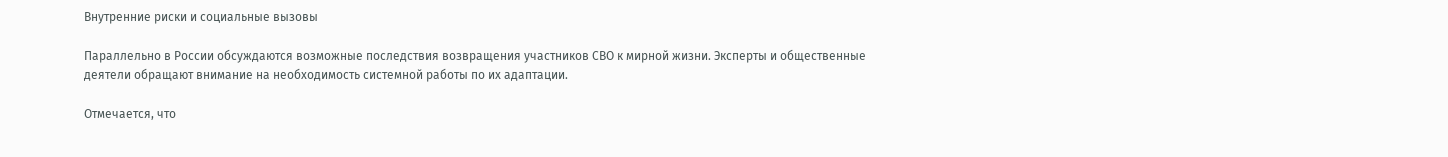Внутренние риски и социальные вызовы

Параллельно в России обсуждаются возможные последствия возвращения участников СВО к мирной жизни. Эксперты и общественные деятели обращают внимание на необходимость системной работы по их адаптации.

Отмечается, что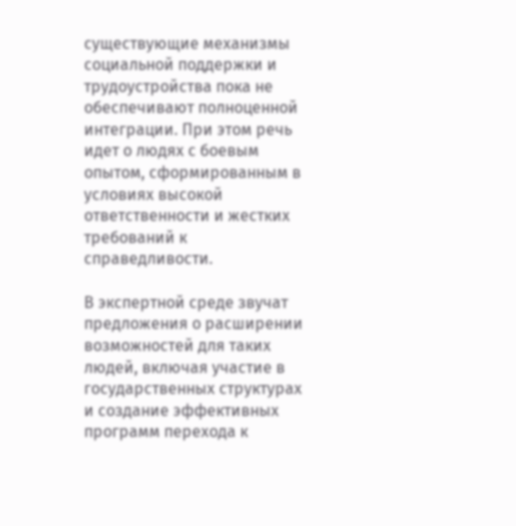существующие механизмы социальной поддержки и трудоустройства пока не обеспечивают полноценной интеграции. При этом речь идет о людях с боевым опытом, сформированным в условиях высокой ответственности и жестких требований к справедливости.

В экспертной среде звучат предложения о расширении возможностей для таких людей, включая участие в государственных структурах и создание эффективных программ перехода к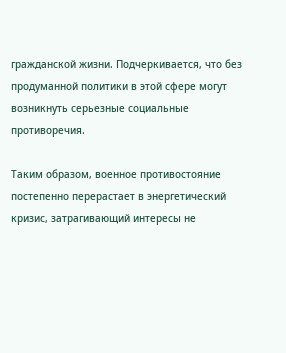гражданской жизни. Подчеркивается, что без продуманной политики в этой сфере могут возникнуть серьезные социальные противоречия.

Таким образом, военное противостояние постепенно перерастает в энергетический кризис, затрагивающий интересы не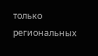только региональных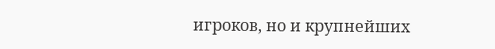игроков, но и крупнейших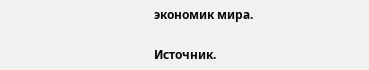экономик мира.

Источник.